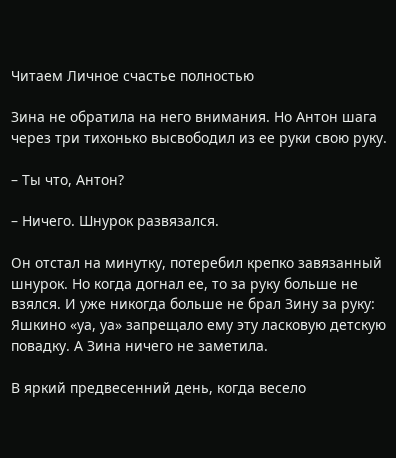Читаем Личное счастье полностью

Зина не обратила на него внимания. Но Антон шага через три тихонько высвободил из ее руки свою руку.

– Ты что, Антон?

– Ничего. Шнурок развязался.

Он отстал на минутку, потеребил крепко завязанный шнурок. Но когда догнал ее, то за руку больше не взялся. И уже никогда больше не брал Зину за руку: Яшкино «уа, уа» запрещало ему эту ласковую детскую повадку. А Зина ничего не заметила.

В яркий предвесенний день, когда весело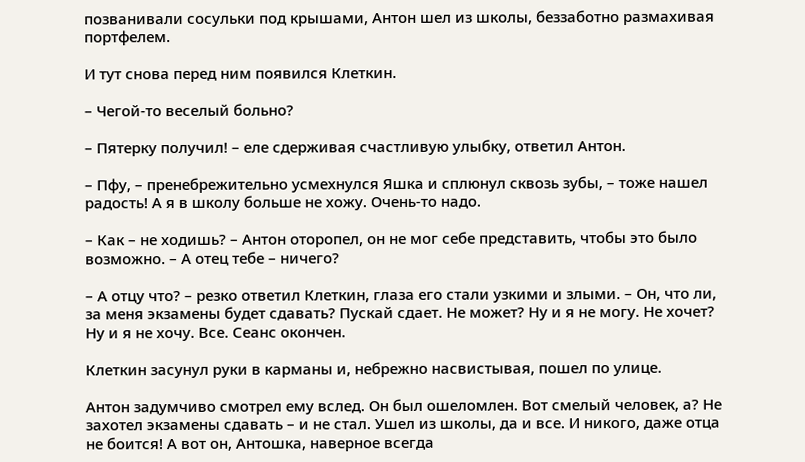позванивали сосульки под крышами, Антон шел из школы, беззаботно размахивая портфелем.

И тут снова перед ним появился Клеткин.

– Чегой-то веселый больно?

– Пятерку получил! – еле сдерживая счастливую улыбку, ответил Антон.

– Пфу, – пренебрежительно усмехнулся Яшка и сплюнул сквозь зубы, – тоже нашел радость! А я в школу больше не хожу. Очень-то надо.

– Как – не ходишь? – Антон оторопел, он не мог себе представить, чтобы это было возможно. – А отец тебе – ничего?

– А отцу что? – резко ответил Клеткин, глаза его стали узкими и злыми. – Он, что ли, за меня экзамены будет сдавать? Пускай сдает. Не может? Ну и я не могу. Не хочет? Ну и я не хочу. Все. Сеанс окончен.

Клеткин засунул руки в карманы и, небрежно насвистывая, пошел по улице.

Антон задумчиво смотрел ему вслед. Он был ошеломлен. Вот смелый человек, а? Не захотел экзамены сдавать – и не стал. Ушел из школы, да и все. И никого, даже отца не боится! А вот он, Антошка, наверное всегда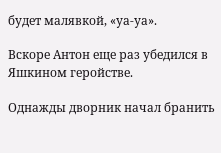будет малявкой, «уа-уа».

Вскоре Антон еще раз убедился в Яшкином геройстве.

Однажды дворник начал бранить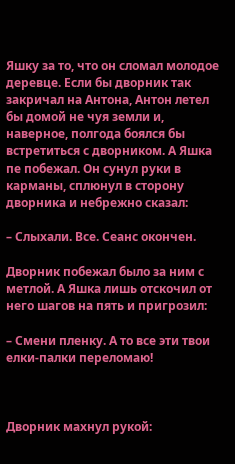Яшку за то, что он сломал молодое деревце. Если бы дворник так закричал на Антона, Антон летел бы домой не чуя земли и, наверное, полгода боялся бы встретиться с дворником. А Яшка пе побежал. Он сунул руки в карманы, сплюнул в сторону дворника и небрежно сказал:

– Слыхали. Все. Сеанс окончен.

Дворник побежал было за ним с метлой. А Яшка лишь отскочил от него шагов на пять и пригрозил:

– Смени пленку. А то все эти твои елки-палки переломаю!



Дворник махнул рукой: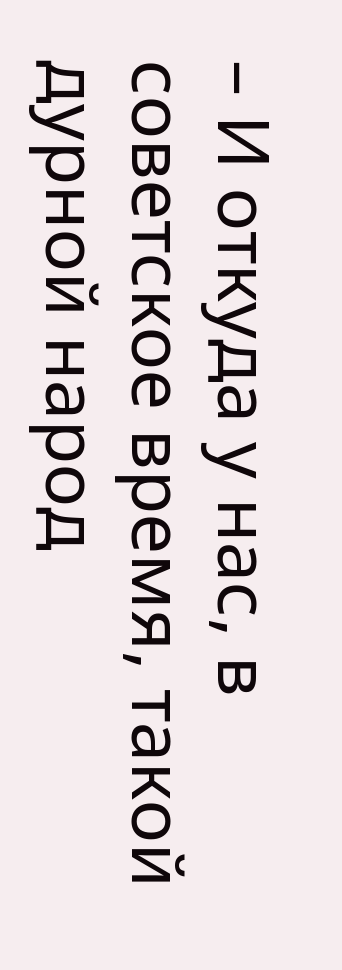– И откуда у нас, в советское время, такой дурной народ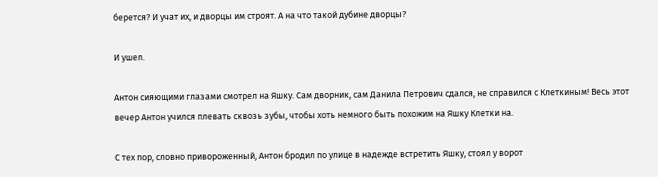берется? И учат их, и дворцы им строят. А на что такой дубине дворцы?

И ушел.

Антон сияющими глазами смотрел на Яшку. Сам дворник, сам Данила Петрович сдался, не справился с Клеткиным! Весь этот вечер Антон учился плевать сквозь зубы, чтобы хоть немного быть похожим на Яшку Клетки на.

С тех пор, словно привороженный, Антон бродил по улице в надежде встретить Яшку, стоял у ворот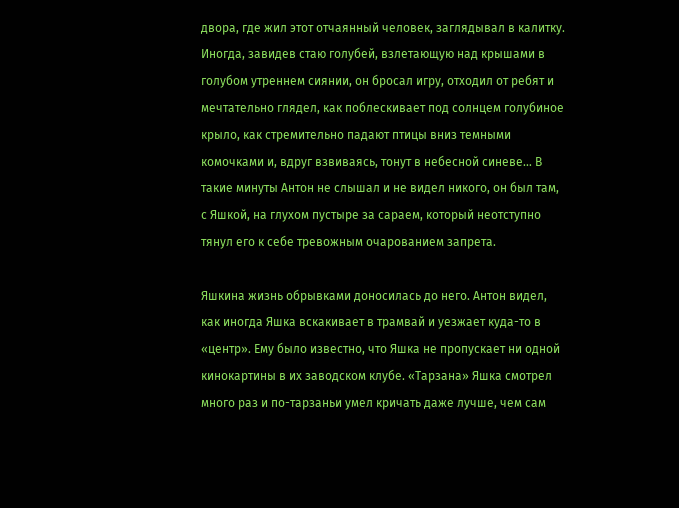двора, где жил этот отчаянный человек, заглядывал в калитку. Иногда, завидев стаю голубей, взлетающую над крышами в голубом утреннем сиянии, он бросал игру, отходил от ребят и мечтательно глядел, как поблескивает под солнцем голубиное крыло, как стремительно падают птицы вниз темными комочками и, вдруг взвиваясь, тонут в небесной синеве… В такие минуты Антон не слышал и не видел никого, он был там, с Яшкой, на глухом пустыре за сараем, который неотступно тянул его к себе тревожным очарованием запрета.

Яшкина жизнь обрывками доносилась до него. Антон видел, как иногда Яшка вскакивает в трамвай и уезжает куда-то в «центр». Ему было известно, что Яшка не пропускает ни одной кинокартины в их заводском клубе. «Тарзана» Яшка смотрел много раз и по-тарзаньи умел кричать даже лучше, чем сам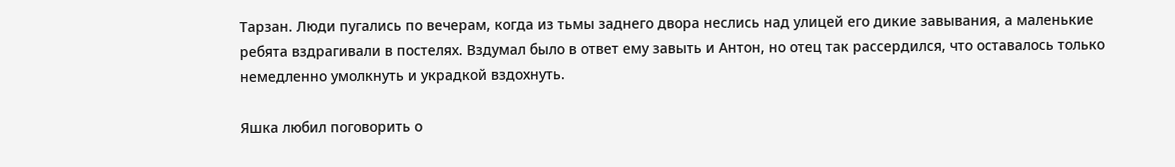Тарзан. Люди пугались по вечерам, когда из тьмы заднего двора неслись над улицей его дикие завывания, а маленькие ребята вздрагивали в постелях. Вздумал было в ответ ему завыть и Антон, но отец так рассердился, что оставалось только немедленно умолкнуть и украдкой вздохнуть.

Яшка любил поговорить о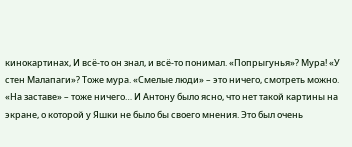кинокартинах, И всё-то он знал, и всё-то понимал. «Попрыгунья»? Мура! «У стен Малапаги»? Тоже мура. «Смелые люди» – это ничего, смотреть можно. «На заставе» – тоже ничего… И Антону было ясно, что нет такой картины на экране, о которой у Яшки не было бы своего мнения. Это был очень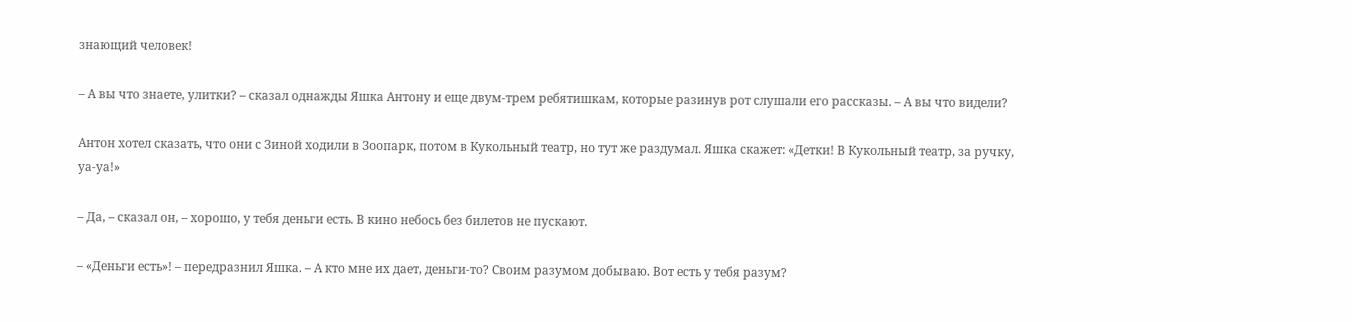знающий человек!

– А вы что знаете, улитки? – сказал однажды Яшка Антону и еще двум-трем ребятишкам, которые разинув рот слушали его рассказы. – А вы что видели?

Антон хотел сказать, что они с Зиной ходили в Зоопарк, потом в Кукольный театр, но тут же раздумал. Яшка скажет: «Детки! В Кукольный театр, за ручку, уа-уа!»

– Да, – сказал он, – хорошо, у тебя деньги есть. В кино небось без билетов не пускают.

– «Деньги есть»! – передразнил Яшка. – А кто мне их дает, деньги-то? Своим разумом добываю. Вот есть у тебя разум?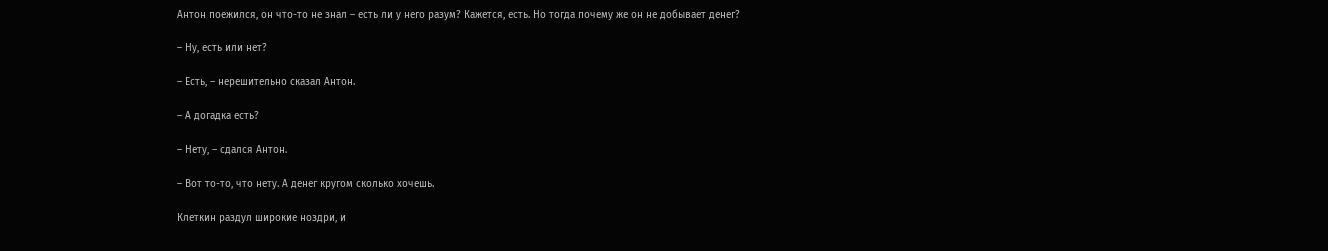Антон поежился, он что-то не знал – есть ли у него разум? Кажется, есть. Но тогда почему же он не добывает денег?

– Ну, есть или нет?

– Есть, – нерешительно сказал Антон.

– А догадка есть?

– Нету, – сдался Антон.

– Вот то-то, что нету. А денег кругом сколько хочешь.

Клеткин раздул широкие ноздри, и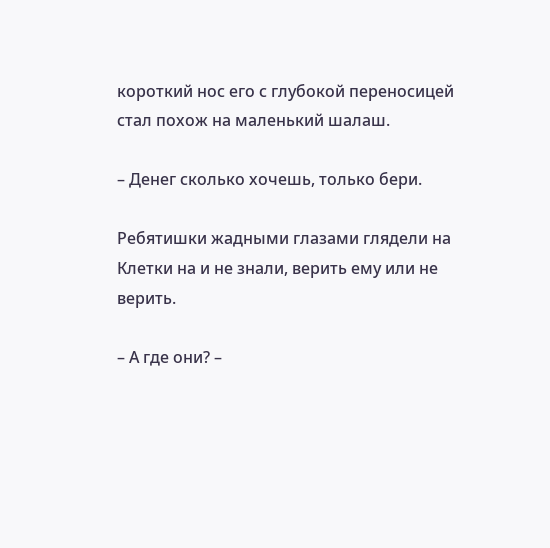короткий нос его с глубокой переносицей стал похож на маленький шалаш.

– Денег сколько хочешь, только бери.

Ребятишки жадными глазами глядели на Клетки на и не знали, верить ему или не верить.

– А где они? –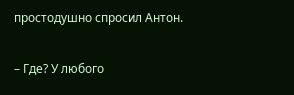простодушно спросил Антон.

– Где? У любого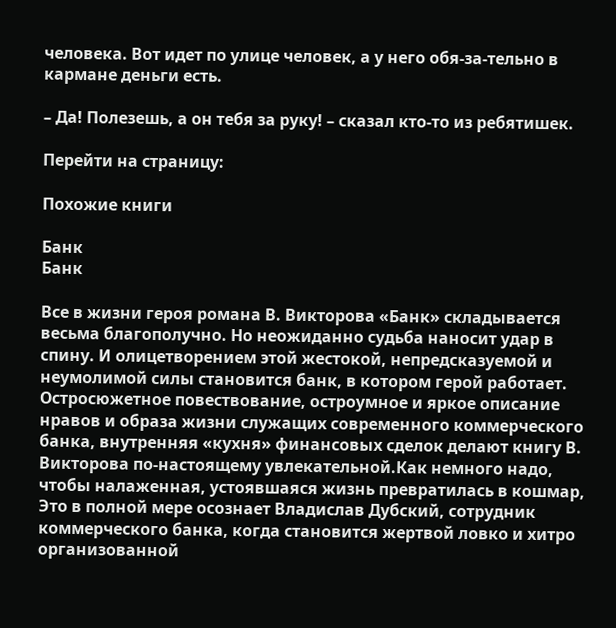человека. Вот идет по улице человек, а у него обя-за-тельно в кармане деньги есть.

– Да! Полезешь, а он тебя за руку! – сказал кто-то из ребятишек.

Перейти на страницу:

Похожие книги

Банк
Банк

Все в жизни героя романа В. Викторова «Банк» складывается весьма благополучно. Но неожиданно судьба наносит удар в спину. И олицетворением этой жестокой, непредсказуемой и неумолимой силы становится банк, в котором герой работает. Остросюжетное повествование, остроумное и яркое описание нравов и образа жизни служащих современного коммерческого банка, внутренняя «кухня» финансовых сделок делают книгу В. Викторова по-настоящему увлекательной.Как немного надо, чтобы налаженная, устоявшаяся жизнь превратилась в кошмар, Это в полной мере осознает Владислав Дубский, сотрудник коммерческого банка, когда становится жертвой ловко и хитро организованной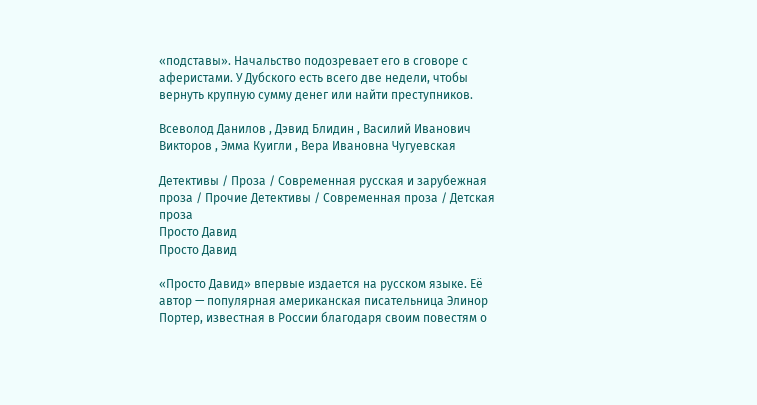«подставы». Начальство подозревает его в сговоре с аферистами. У Дубского есть всего две недели, чтобы вернуть крупную сумму денег или найти преступников.

Всеволод Данилов , Дэвид Блидин , Василий Иванович Викторов , Эмма Куигли , Вера Ивановна Чугуевская

Детективы / Проза / Современная русская и зарубежная проза / Прочие Детективы / Современная проза / Детская проза
Просто Давид
Просто Давид

«Просто Давид» впервые издается на русском языке. Её автор — популярная американская писательница Элинор Портер, известная в России благодаря своим повестям о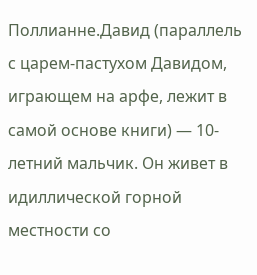Поллианне.Давид (параллель с царем-пастухом Давидом, играющем на арфе, лежит в самой основе книги) — 10-летний мальчик. Он живет в идиллической горной местности со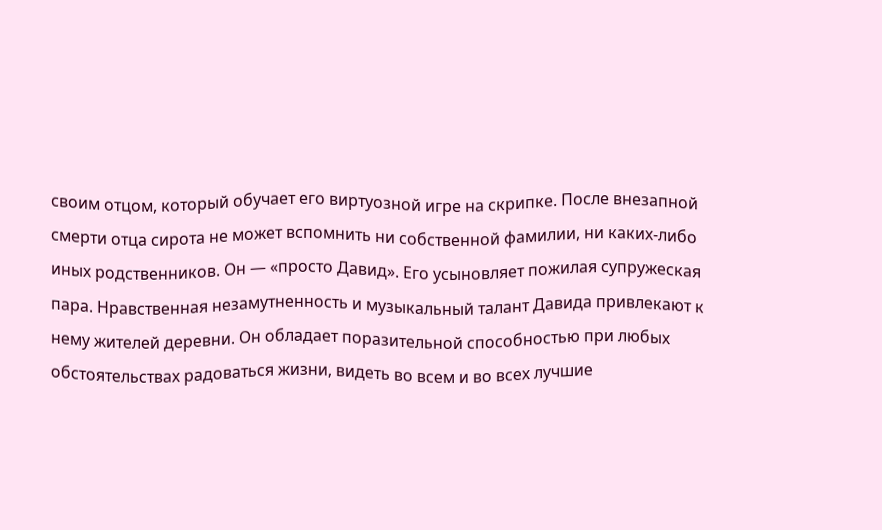своим отцом, который обучает его виртуозной игре на скрипке. После внезапной смерти отца сирота не может вспомнить ни собственной фамилии, ни каких-либо иных родственников. Он — «просто Давид». Его усыновляет пожилая супружеская пара. Нравственная незамутненность и музыкальный талант Давида привлекают к нему жителей деревни. Он обладает поразительной способностью при любых обстоятельствах радоваться жизни, видеть во всем и во всех лучшие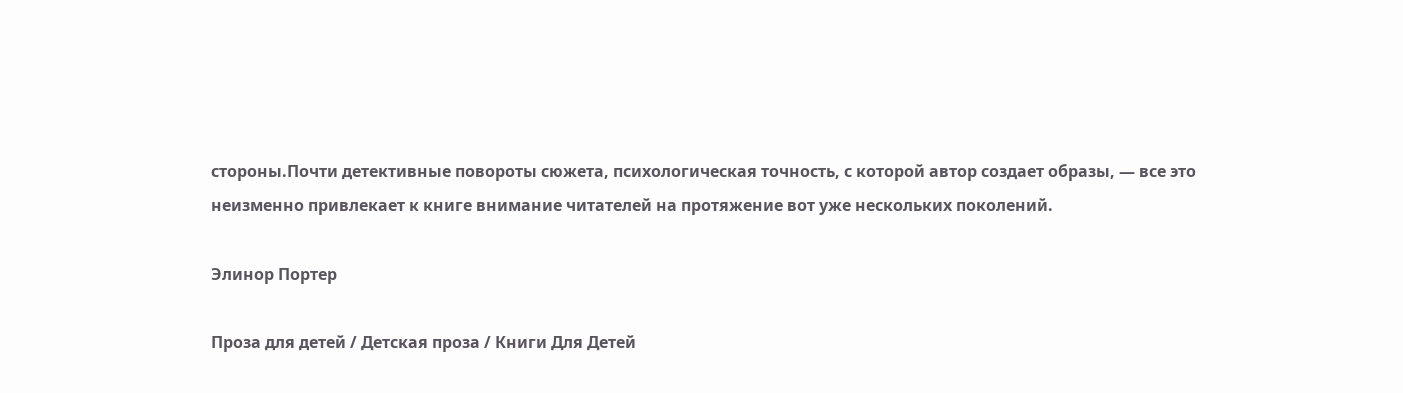стороны.Почти детективные повороты сюжета, психологическая точность, с которой автор создает образы, — все это неизменно привлекает к книге внимание читателей на протяжение вот уже нескольких поколений.

Элинор Портер

Проза для детей / Детская проза / Книги Для Детей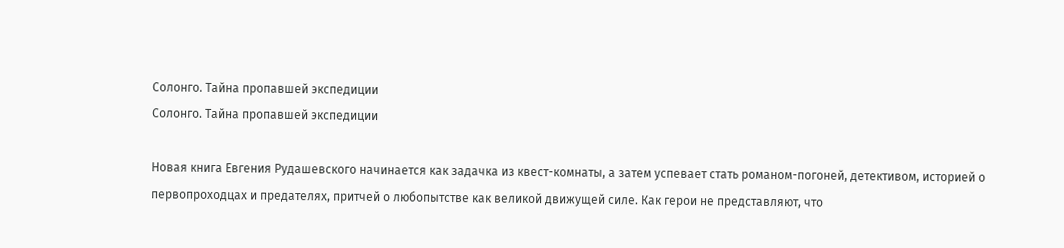Солонго. Тайна пропавшей экспедиции
Солонго. Тайна пропавшей экспедиции

Новая книга Евгения Рудашевского начинается как задачка из квест-комнаты, а затем успевает стать романом-погоней, детективом, историей о первопроходцах и предателях, притчей о любопытстве как великой движущей силе. Как герои не представляют, что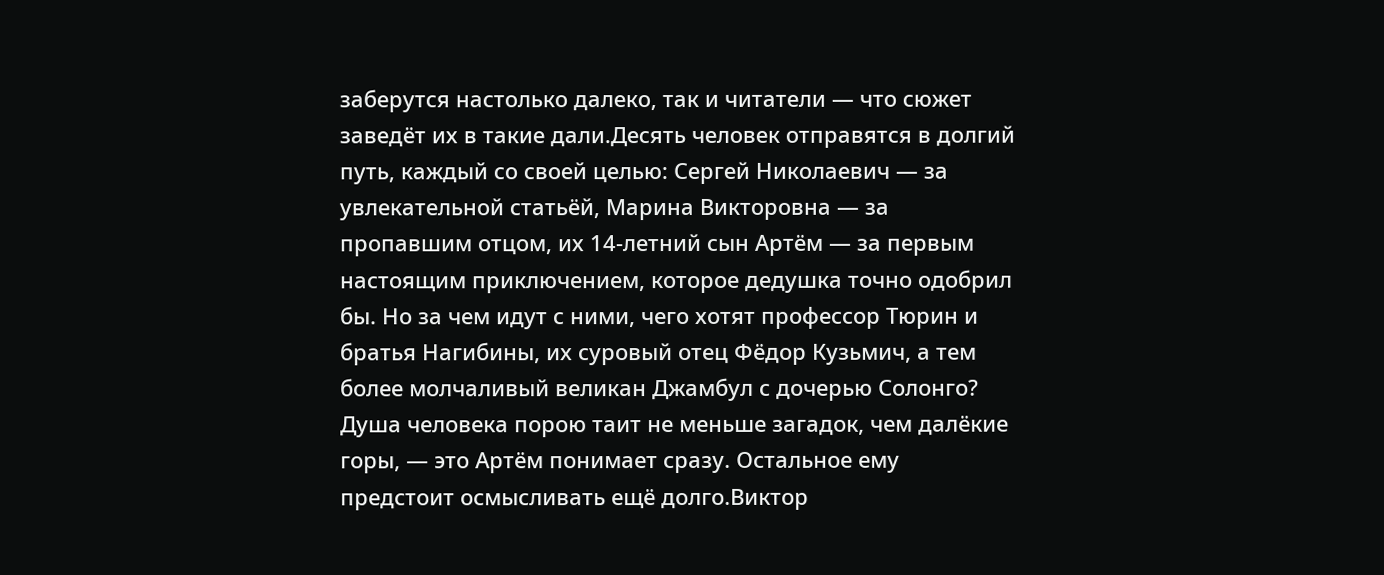заберутся настолько далеко, так и читатели — что сюжет заведёт их в такие дали.Десять человек отправятся в долгий путь, каждый со своей целью: Сергей Николаевич — за увлекательной статьёй, Марина Викторовна — за пропавшим отцом, их 14-летний сын Артём — за первым настоящим приключением, которое дедушка точно одобрил бы. Но за чем идут с ними, чего хотят профессор Тюрин и братья Нагибины, их суровый отец Фёдор Кузьмич, а тем более молчаливый великан Джамбул с дочерью Солонго? Душа человека порою таит не меньше загадок, чем далёкие горы, — это Артём понимает сразу. Остальное ему предстоит осмысливать ещё долго.Виктор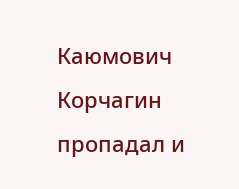Каюмович Корчагин пропадал и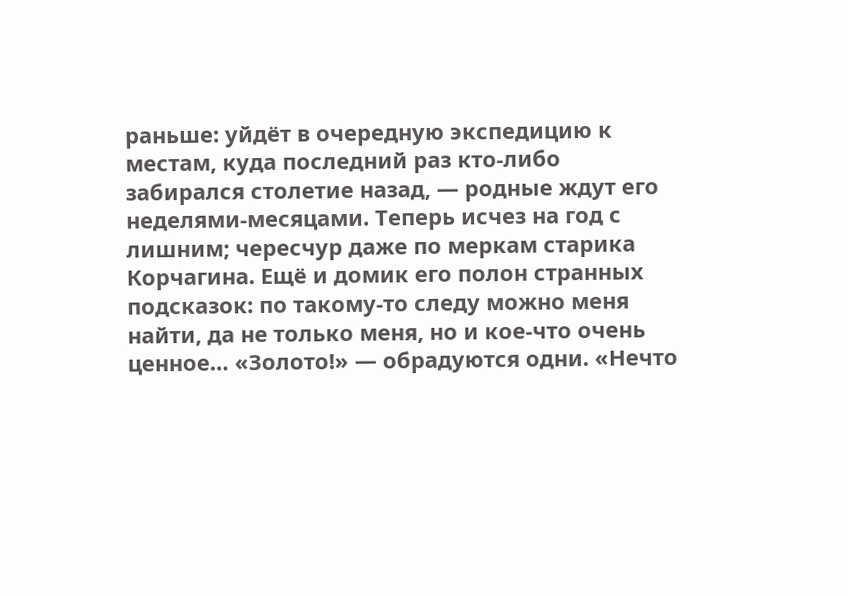раньше: уйдёт в очередную экспедицию к местам, куда последний раз кто-либо забирался столетие назад, — родные ждут его неделями-месяцами. Теперь исчез на год с лишним; чересчур даже по меркам старика Корчагина. Ещё и домик его полон странных подсказок: по такому-то следу можно меня найти, да не только меня, но и кое-что очень ценное… «Золото!» — обрадуются одни. «Нечто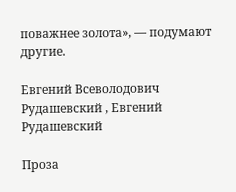поважнее золота», — подумают другие.

Евгений Всеволодович Рудашевский , Евгений Рудашевский

Проза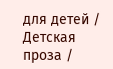для детей / Детская проза /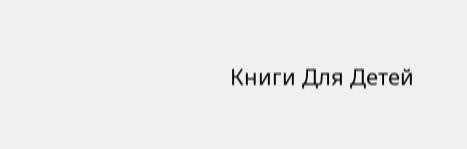Книги Для Детей